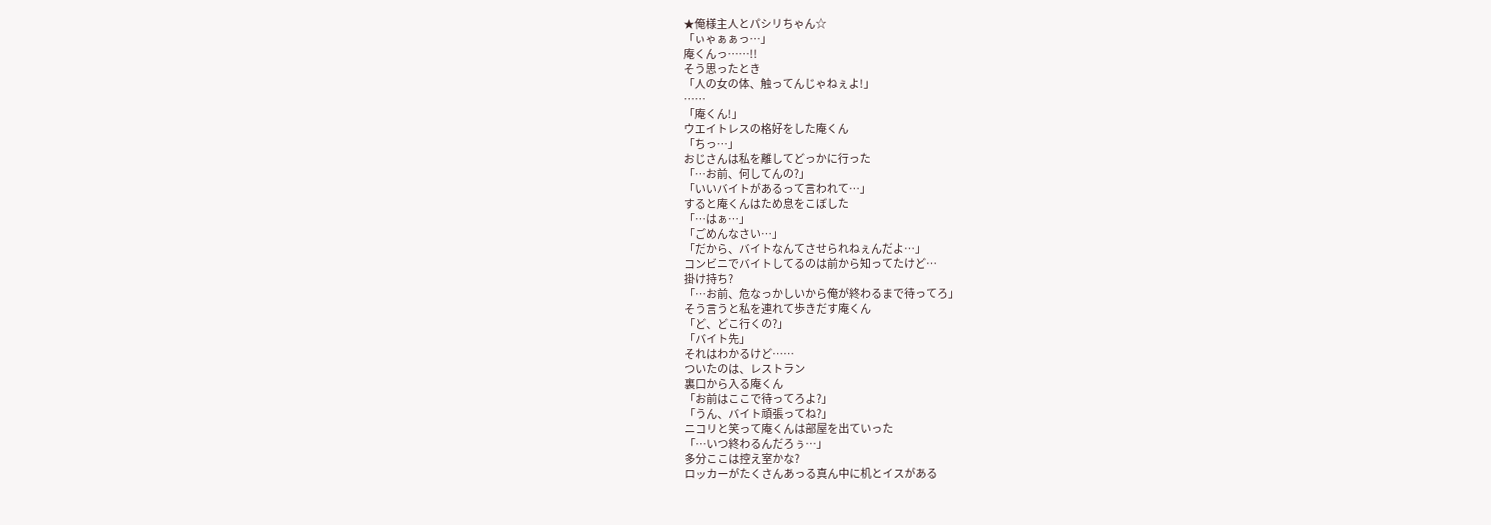★俺様主人とパシリちゃん☆
「ぃゃぁぁっ…」
庵くんっ……!!
そう思ったとき
「人の女の体、触ってんじゃねぇよ!」
……
「庵くん!」
ウエイトレスの格好をした庵くん
「ちっ…」
おじさんは私を離してどっかに行った
「…お前、何してんの?」
「いいバイトがあるって言われて…」
すると庵くんはため息をこぼした
「…はぁ…」
「ごめんなさい…」
「だから、バイトなんてさせられねぇんだよ…」
コンビニでバイトしてるのは前から知ってたけど…
掛け持ち?
「…お前、危なっかしいから俺が終わるまで待ってろ」
そう言うと私を連れて歩きだす庵くん
「ど、どこ行くの?」
「バイト先」
それはわかるけど……
ついたのは、レストラン
裏口から入る庵くん
「お前はここで待ってろよ?」
「うん、バイト頑張ってね?」
ニコリと笑って庵くんは部屋を出ていった
「…いつ終わるんだろぅ…」
多分ここは控え室かな?
ロッカーがたくさんあっる真ん中に机とイスがある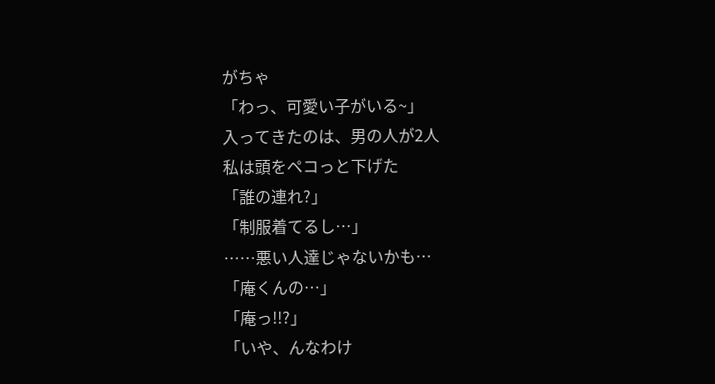がちゃ
「わっ、可愛い子がいる~」
入ってきたのは、男の人が2人
私は頭をペコっと下げた
「誰の連れ?」
「制服着てるし…」
……悪い人達じゃないかも…
「庵くんの…」
「庵っ!!?」
「いや、んなわけ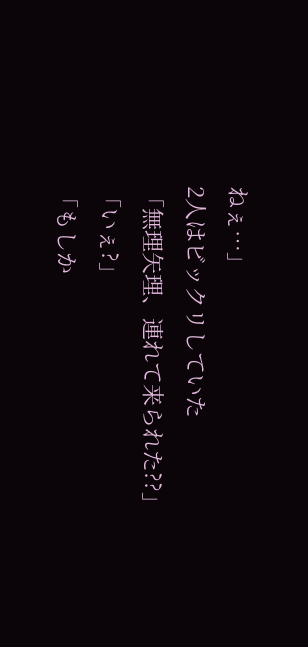ねぇ…」
2人はビックリしていた
「無理矢理、連れて来られた??」
「いぇ?」
「もしか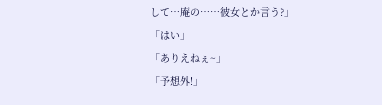して…庵の……彼女とか言う?」
「はい」
「ありえねぇ~」
「予想外!」